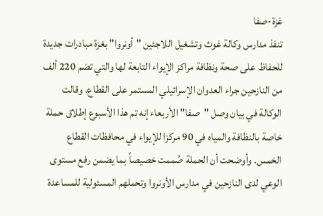غزة-صفا
تنفذ مدارس وكالة غوث وتشغيل اللاجئين "أونروا" بغزة مبادرات جديدة للحفاظ على صحة ونظافة مراكز الإيواء التابعة لها والتي تضم 220 ألف من النازحين جراء العدوان الإسرائيلي المستمر على القطاع. وقالت الوكالة في بيان وصل "صفا" الأربعاء إنه تم هذا الأسبوع إطلاق حملة خاصة بالنظافة والمياه في 90 مركزا للإيواء في محافظات القطاع الخمس. وأوضحت أن الحملة صُممت خصيصاً بما يضمن رفع مستوى الوعي لدى النازحين في مدارس الأونروا وتحملهم المسئولية للمساعدة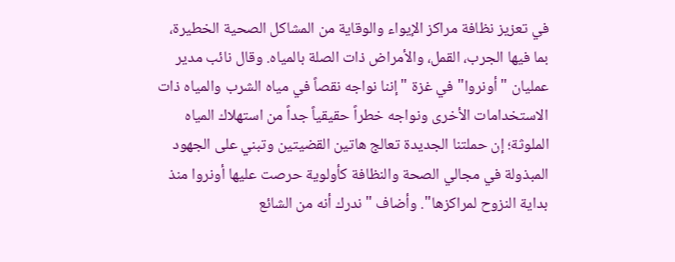في تعزيز نظافة مراكز الإيواء والوقاية من المشاكل الصحية الخطيرة، بما فيها الجرب، القمل، والأمراض ذات الصلة بالمياه. وقال نائب مدير عمليان "أونروا" في غزة "إننا نواجه نقصاً في مياه الشرب والمياه ذات الاستخدامات الأخرى ونواجه خطراً حقيقياً جداً من استهلاك المياه الملوثة؛ إن حملتنا الجديدة تعالج هاتين القضيتين وتبني على الجهود المبذولة في مجالي الصحة والنظافة كأولوية حرصت عليها أونروا منذ بداية النزوح لمراكزها". وأضاف "ندرك أنه من الشائع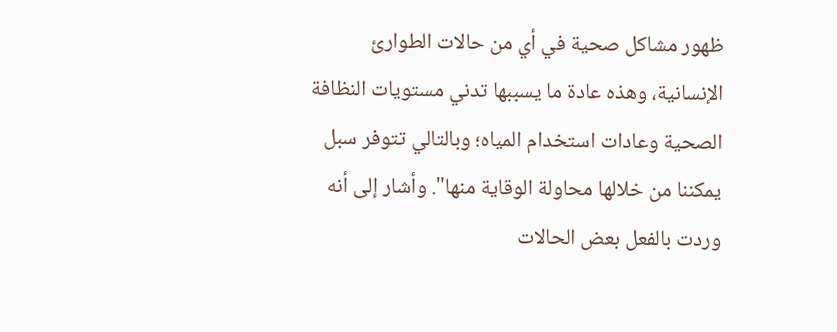ظهور مشاكل صحية في أي من حالات الطوارئ الإنسانية، وهذه عادة ما يسببها تدني مستويات النظافة الصحية وعادات استخدام المياه؛ وبالتالي تتوفر سبل يمكننا من خلالها محاولة الوقاية منها". وأشار إلى أنه وردت بالفعل بعض الحالات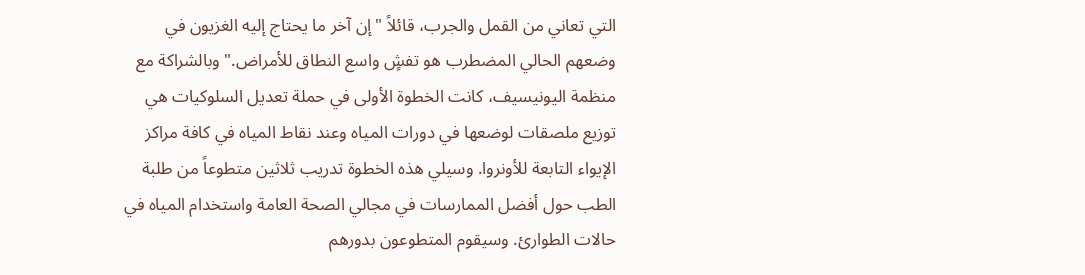التي تعاني من القمل والجرب، قائلاً "إن آخر ما يحتاج إليه الغزيون في وضعهم الحالي المضطرب هو تفشٍ واسع النطاق للأمراض." وبالشراكة مع منظمة اليونيسيف، كانت الخطوة الأولى في حملة تعديل السلوكيات هي توزيع ملصقات لوضعها في دورات المياه وعند نقاط المياه في كافة مراكز الإيواء التابعة للأونروا. وسيلي هذه الخطوة تدريب ثلاثين متطوعاً من طلبة الطب حول أفضل الممارسات في مجالي الصحة العامة واستخدام المياه في حالات الطوارئ. وسيقوم المتطوعون بدورهم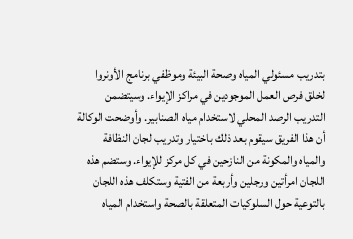بتدريب مسئولي المياه وصحة البيئة وموظفي برنامج الأونروا لخلق فرص العمل الموجودين في مراكز الإيواء. وسيتضمن التدريب الرصد المحلي لاستخدام مياه الصنابير. وأوضحت الوكالة أن هذا الفريق سيقوم بعد ذلك باختيار وتدريب لجان النظافة والمياه والمكونة من النازحين في كل مركز للإيواء. وستضم هذه اللجان امرأتين ورجلين وأربعة من الفتية وستكلف هذه اللجان بالتوعية حول السلوكيات المتعلقة بالصحة واستخدام المياه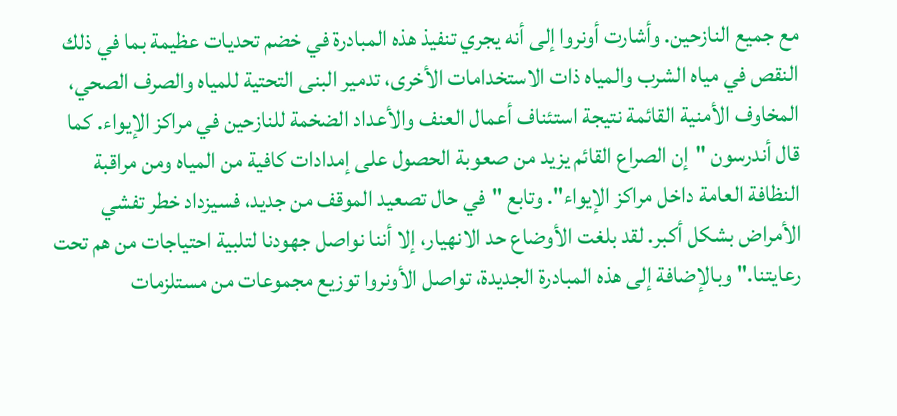مع جميع النازحين. وأشارت أونروا إلى أنه يجري تنفيذ هذه المبادرة في خضم تحديات عظيمة بما في ذلك النقص في مياه الشرب والمياه ذات الاستخدامات الأخرى، تدمير البنى التحتية للمياه والصرف الصحي، المخاوف الأمنية القائمة نتيجة استئناف أعمال العنف والأعداد الضخمة للنازحين في مراكز الإيواء. كما قال أندرسون "إن الصراع القائم يزيد من صعوبة الحصول على إمدادات كافية من المياه ومن مراقبة النظافة العامة داخل مراكز الإيواء". وتابع "في حال تصعيد الموقف من جديد، فسيزداد خطر تفشي الأمراض بشكل أكبر. لقد بلغت الأوضاع حد الانهيار، إلا أننا نواصل جهودنا لتلبية احتياجات من هم تحت رعايتنا." وبالإضافة إلى هذه المبادرة الجديدة، تواصل الأونروا توزيع مجموعات من مستلزمات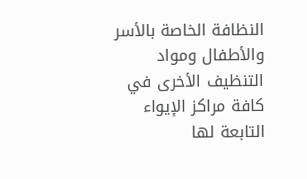النظافة الخاصة بالأسر والأطفال ومواد التنظيف الأخرى في كافة مراكز الإيواء التابعة لها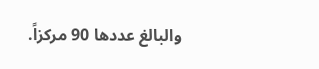والبالغ عددها 90 مركزاً.